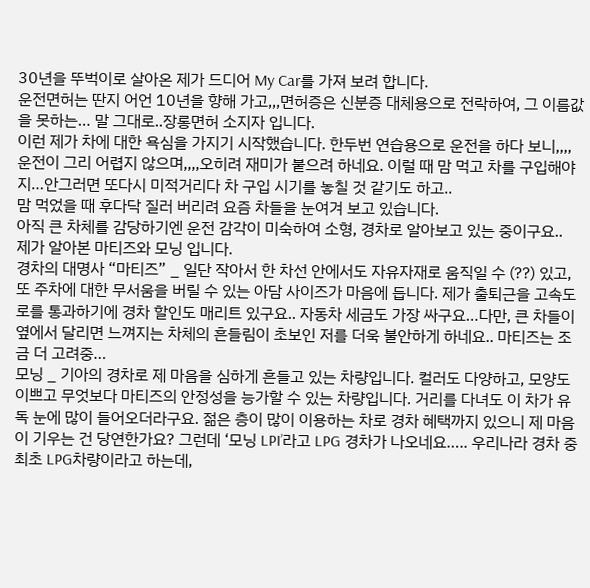30년을 뚜벅이로 살아온 제가 드디어 My Car를 가져 보려 합니다.
운전면허는 딴지 어언 10년을 향해 가고,,,면허증은 신분증 대체용으로 전락하여, 그 이름값을 못하는… 말 그대로..장롱면허 소지자 입니다.
이런 제가 차에 대한 욕심을 가지기 시작했습니다. 한두번 연습용으로 운전을 하다 보니,,,,운전이 그리 어렵지 않으며,,,,오히려 재미가 붙으려 하네요. 이럴 때 맘 먹고 차를 구입해야지…안그러면 또다시 미적거리다 차 구입 시기를 놓칠 것 같기도 하고..
맘 먹었을 때 후다닥 질러 버리려 요즘 차들을 눈여겨 보고 있습니다.
아직 큰 차체를 감당하기엔 운전 감각이 미숙하여 소형, 경차로 알아보고 있는 중이구요..
제가 알아본 마티즈와 모닝 입니다.
경차의 대명사 “마티즈” _ 일단 작아서 한 차선 안에서도 자유자재로 움직일 수 (??) 있고, 또 주차에 대한 무서움을 버릴 수 있는 아담 사이즈가 마음에 듭니다. 제가 출퇴근을 고속도로를 통과하기에 경차 할인도 매리트 있구요.. 자동차 세금도 가장 싸구요…다만, 큰 차들이 옆에서 달리면 느껴지는 차체의 흔들림이 초보인 저를 더욱 불안하게 하네요.. 마티즈는 조금 더 고려중…
모닝 _ 기아의 경차로 제 마음을 심하게 흔들고 있는 차량입니다. 컬러도 다양하고, 모양도 이쁘고 무엇보다 마티즈의 안정성을 능가할 수 있는 차량입니다. 거리를 다녀도 이 차가 유독 눈에 많이 들어오더라구요. 젊은 층이 많이 이용하는 차로 경차 혜택까지 있으니 제 마음이 기우는 건 당연한가요? 그런데 ‘모닝 LPI’라고 LPG 경차가 나오네요….. 우리나라 경차 중 최초 LPG차량이라고 하는데,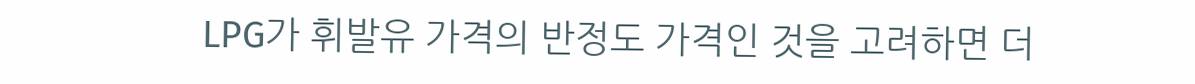LPG가 휘발유 가격의 반정도 가격인 것을 고려하면 더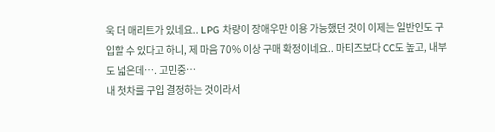욱 더 매리트가 있네요.. LPG 차량이 장애우만 이용 가능했던 것이 이제는 일반인도 구입할 수 있다고 하니, 제 마음 70% 이상 구매 확정이네요.. 마티즈보다 CC도 높고, 내부도 넓은데…. 고민중…
내 첫차를 구입 결정하는 것이라서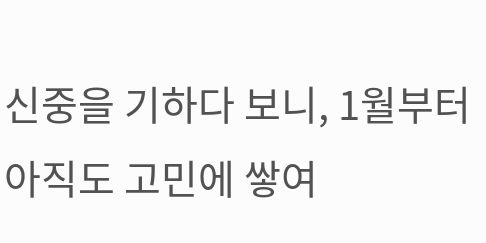신중을 기하다 보니, 1월부터 아직도 고민에 쌓여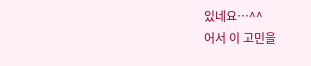있네요…^^
어서 이 고민을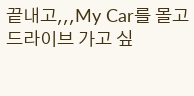끝내고,,,My Car를 몰고 드라이브 가고 싶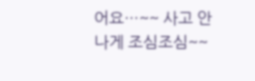어요…~~ 사고 안나게 조심조심~~